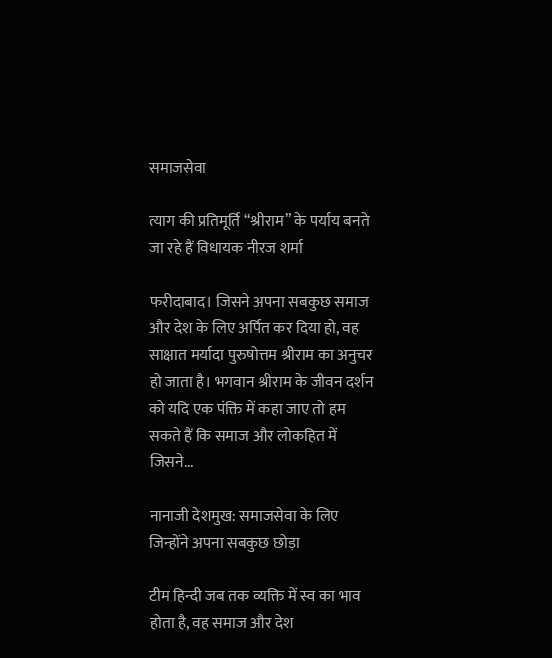समाजसेवा

त्याग की प्रतिमूर्ति “श्रीराम” के पर्याय बनते जा रहे हैं विधायक नीरज शर्मा

फरीदाबाद। जिसने अपना सबकुछ समाज और देश के लिए अर्पित कर दिया हो, वह साक्षात मर्यादा पुरुषोत्तम श्रीराम का अनुचर हो जाता है। भगवान श्रीराम के जीवन दर्शन को यदि एक पंक्ति में कहा जाए तो हम सकते हैं कि समाज और लोकहित में जिसने...

नानाजी देशमुख: समाजसेवा के लिए जिन्होंने अपना सबकुछ छोड़ा

टीम हिन्दी जब तक व्यक्ति में स्व का भाव होता है, वह समाज और देश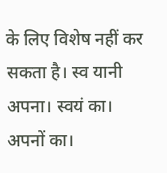के लिए विशेष नहीं कर सकता है। स्व यानी अपना। स्वयं का। अपनों का।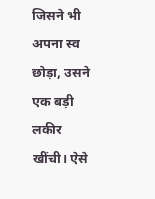जिसने भी अपना स्व छोड़ा, उसने एक बड़ी लकीर खींची। ऐसे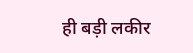ही बड़ी लकीर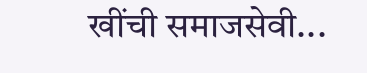खींची समाजसेवी...